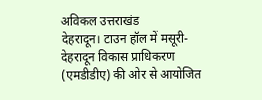अविकल उत्तराखंड
देहरादून। टाउन हॉल में मसूरी-देहरादून विकास प्राधिकरण (एमडीडीए) की ओर से आयोजित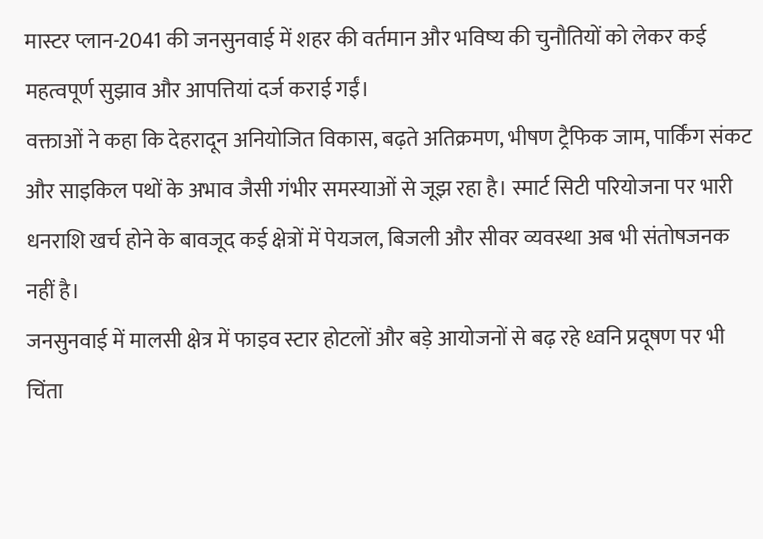मास्टर प्लान-2041 की जनसुनवाई में शहर की वर्तमान और भविष्य की चुनौतियों को लेकर कई महत्वपूर्ण सुझाव और आपत्तियां दर्ज कराई गईं।
वक्ताओं ने कहा कि देहरादून अनियोजित विकास, बढ़ते अतिक्रमण, भीषण ट्रैफिक जाम, पार्किंग संकट और साइकिल पथों के अभाव जैसी गंभीर समस्याओं से जूझ रहा है। स्मार्ट सिटी परियोजना पर भारी धनराशि खर्च होने के बावजूद कई क्षेत्रों में पेयजल, बिजली और सीवर व्यवस्था अब भी संतोषजनक नहीं है।
जनसुनवाई में मालसी क्षेत्र में फाइव स्टार होटलों और बड़े आयोजनों से बढ़ रहे ध्वनि प्रदूषण पर भी चिंता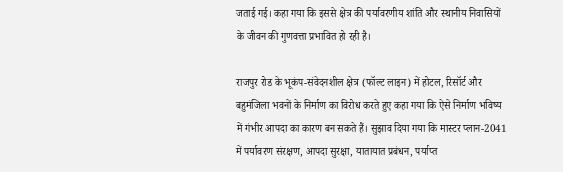जताई गई। कहा गया कि इससे क्षेत्र की पर्यावरणीय शांति और स्थानीय निवासियों के जीवन की गुणवत्ता प्रभावित हो रही है।

राजपुर रोड के भूकंप-संवेदनशील क्षेत्र (फॉल्ट लाइन) में होटल, रिसॉर्ट और बहुमंजिला भवनों के निर्माण का विरोध करते हुए कहा गया कि ऐसे निर्माण भविष्य में गंभीर आपदा का कारण बन सकते हैं। सुझाव दिया गया कि मास्टर प्लान-2041 में पर्यावरण संरक्षण, आपदा सुरक्षा, यातायात प्रबंधन, पर्याप्त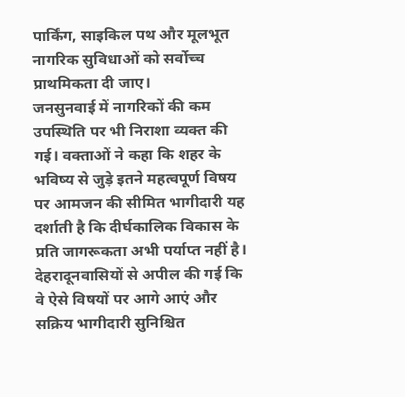पार्किंग, साइकिल पथ और मूलभूत नागरिक सुविधाओं को सर्वोच्च प्राथमिकता दी जाए।
जनसुनवाई में नागरिकों की कम उपस्थिति पर भी निराशा व्यक्त की गई। वक्ताओं ने कहा कि शहर के भविष्य से जुड़े इतने महत्वपूर्ण विषय पर आमजन की सीमित भागीदारी यह दर्शाती है कि दीर्घकालिक विकास के प्रति जागरूकता अभी पर्याप्त नहीं है। देहरादूनवासियों से अपील की गई कि वे ऐसे विषयों पर आगे आएं और सक्रिय भागीदारी सुनिश्चित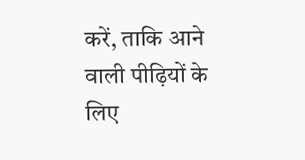करें, ताकि आने वाली पीढ़ियों के लिए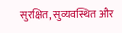सुरक्षित, सुव्यवस्थित और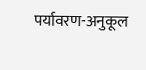पर्यावरण-अनुकूल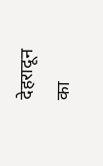देहरादून का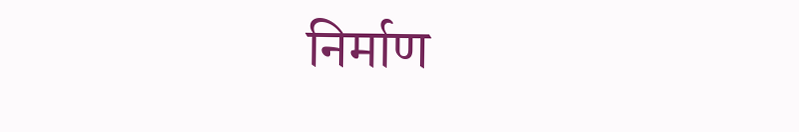निर्माण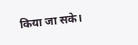किया जा सके।